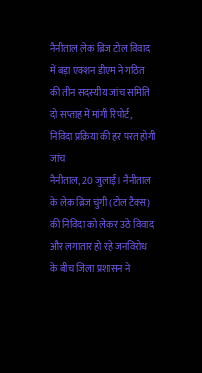नैनीताल लेक ब्रिज टोल विवाद में बड़ा एक्शन डीएम ने गठित की तीन सदस्यीय जांच समिति दो सप्ताह में मांगी रिपोर्ट, निविदा प्रक्रिया की हर परत होगी जांच
नैनीताल, 20 जुलाई। नैनीताल के लेक ब्रिज चुंगी (टोल टैक्स) की निविदा को लेकर उठे विवाद और लगातार हो रहे जनविरोध के बीच जिला प्रशासन ने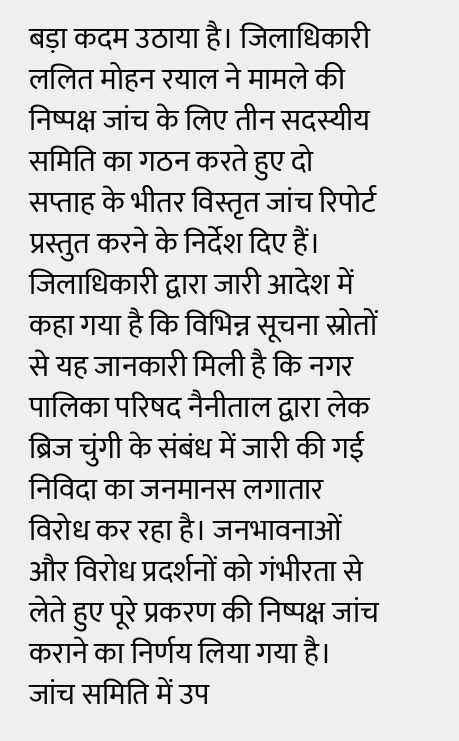बड़ा कदम उठाया है। जिलाधिकारी ललित मोहन रयाल ने मामले की निष्पक्ष जांच के लिए तीन सदस्यीय समिति का गठन करते हुए दो सप्ताह के भीतर विस्तृत जांच रिपोर्ट प्रस्तुत करने के निर्देश दिए हैं।
जिलाधिकारी द्वारा जारी आदेश में कहा गया है कि विभिन्न सूचना स्रोतों से यह जानकारी मिली है कि नगर पालिका परिषद नैनीताल द्वारा लेक ब्रिज चुंगी के संबंध में जारी की गई निविदा का जनमानस लगातार विरोध कर रहा है। जनभावनाओं और विरोध प्रदर्शनों को गंभीरता से लेते हुए पूरे प्रकरण की निष्पक्ष जांच कराने का निर्णय लिया गया है।
जांच समिति में उप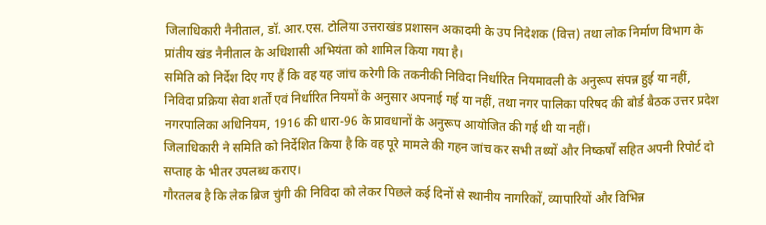जिलाधिकारी नैनीताल, डॉ. आर.एस. टोलिया उत्तराखंड प्रशासन अकादमी के उप निदेशक (वित्त) तथा लोक निर्माण विभाग के प्रांतीय खंड नैनीताल के अधिशासी अभियंता को शामिल किया गया है।
समिति को निर्देश दिए गए हैं कि वह यह जांच करेगी कि तकनीकी निविदा निर्धारित नियमावली के अनुरूप संपन्न हुई या नहीं, निविदा प्रक्रिया सेवा शर्तों एवं निर्धारित नियमों के अनुसार अपनाई गई या नहीं, तथा नगर पालिका परिषद की बोर्ड बैठक उत्तर प्रदेश नगरपालिका अधिनियम, 1916 की धारा-96 के प्रावधानों के अनुरूप आयोजित की गई थी या नहीं।
जिलाधिकारी ने समिति को निर्देशित किया है कि वह पूरे मामले की गहन जांच कर सभी तथ्यों और निष्कर्षों सहित अपनी रिपोर्ट दो सप्ताह के भीतर उपलब्ध कराए।
गौरतलब है कि लेक ब्रिज चुंगी की निविदा को लेकर पिछले कई दिनों से स्थानीय नागरिकों, व्यापारियों और विभिन्न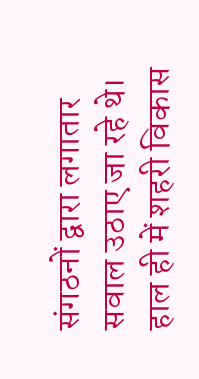संगठनों द्वारा लगातार सवाल उठाए जा रहे थे। हाल ही में शहरी विकास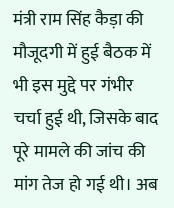मंत्री राम सिंह कैड़ा की मौजूदगी में हुई बैठक में भी इस मुद्दे पर गंभीर चर्चा हुई थी, जिसके बाद पूरे मामले की जांच की मांग तेज हो गई थी। अब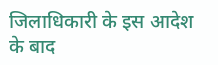जिलाधिकारी के इस आदेश के बाद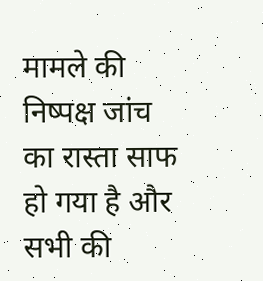मामले की निष्पक्ष जांच का रास्ता साफ हो गया है और सभी की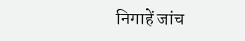निगाहें जांच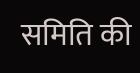समिति की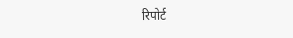रिपोर्ट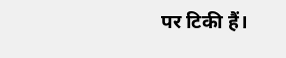पर टिकी हैं।